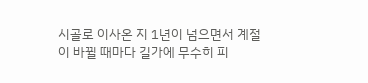시골로 이사온 지 1년이 넘으면서 계절이 바뀔 때마다 길가에 무수히 피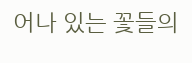어나 있는 꽃들의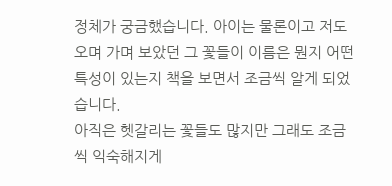정체가 궁금했습니다. 아이는 물론이고 저도 오며 가며 보았던 그 꽃들이 이름은 뭔지 어떤 특성이 있는지 책을 보면서 조금씩 알게 되었습니다.
아직은 헷갈리는 꽃들도 많지만 그래도 조금씩 익숙해지게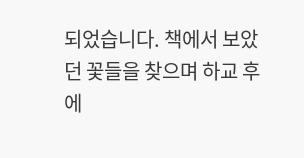되었습니다. 책에서 보았던 꽃들을 찾으며 하교 후에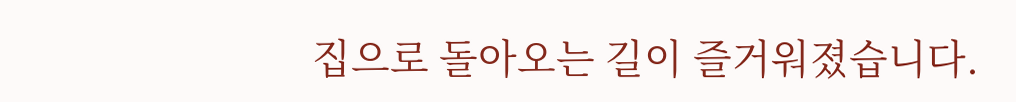집으로 돌아오는 길이 즐거워졌습니다.